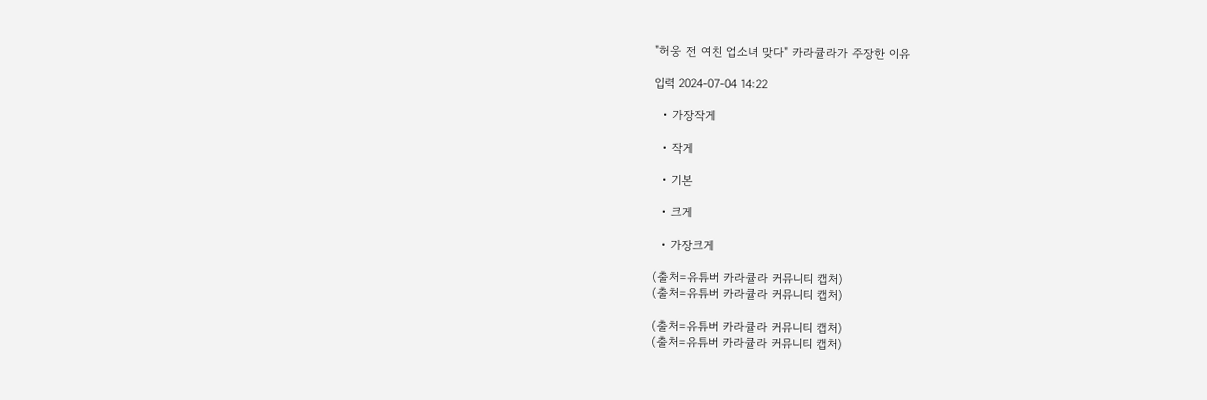"허웅 전 여친 업소녀 맞다" 카라큘라가 주장한 이유

입력 2024-07-04 14:22

  • 가장작게

  • 작게

  • 기본

  • 크게

  • 가장크게

(출처=유튜버 카라큘라 커뮤니티 캡처)
(출처=유튜버 카라큘라 커뮤니티 캡처)

(출처=유튜버 카라큘라 커뮤니티 캡처)
(출처=유튜버 카라큘라 커뮤니티 캡처)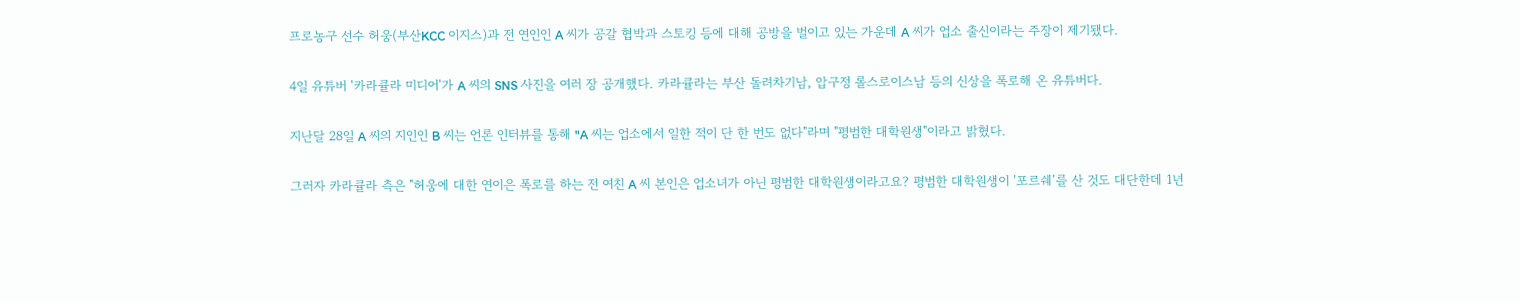프로농구 선수 허웅(부산KCC 이지스)과 전 연인인 A 씨가 공갈 협박과 스토킹 등에 대해 공방을 벌이고 있는 가운데 A 씨가 업소 출신이라는 주장이 제기됐다.

4일 유튜버 '카라큘라 미디어'가 A 씨의 SNS 사진을 여러 장 공개했다. 카라큘라는 부산 돌려차기남, 압구정 롤스로이스남 등의 신상을 폭로해 온 유튜버다.

지난달 28일 A 씨의 지인인 B 씨는 언론 인터뷰를 통해 "A 씨는 업소에서 일한 적이 단 한 번도 없다"라며 "평범한 대학원생"이라고 밝혔다.

그러자 카라큘라 측은 "허웅에 대한 연이은 폭로를 하는 전 여친 A 씨 본인은 업소녀가 아닌 평범한 대학원생이라고요? 평범한 대학원생이 '포르쉐'를 산 것도 대단한데 1년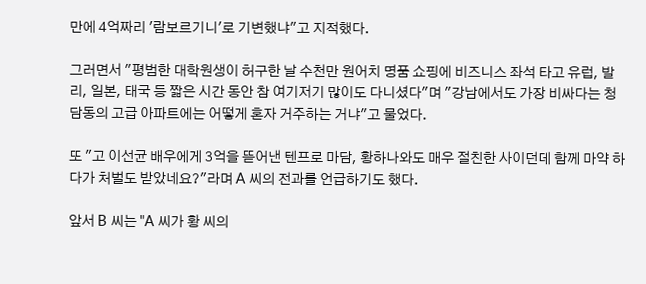만에 4억짜리 '람보르기니'로 기변했냐"고 지적했다.

그러면서 "평범한 대학원생이 허구한 날 수천만 원어치 명품 쇼핑에 비즈니스 좌석 타고 유럽, 발리, 일본, 태국 등 짧은 시간 동안 참 여기저기 많이도 다니셨다"며 "강남에서도 가장 비싸다는 청담동의 고급 아파트에는 어떻게 혼자 거주하는 거냐"고 물었다.

또 "고 이선균 배우에게 3억을 뜯어낸 텐프로 마담, 황하나와도 매우 절친한 사이던데 함께 마약 하다가 처벌도 받았네요?"라며 A 씨의 전과를 언급하기도 했다.

앞서 B 씨는 "A 씨가 황 씨의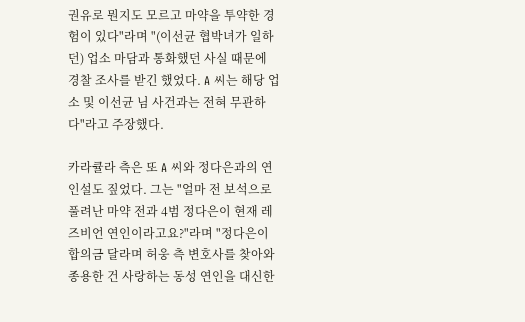권유로 뭔지도 모르고 마약을 투약한 경험이 있다"라며 "(이선균 협박녀가 일하던) 업소 마담과 통화했던 사실 때문에 경찰 조사를 받긴 했었다. A 씨는 해당 업소 및 이선균 님 사건과는 전혀 무관하다"라고 주장했다.

카라큘라 측은 또 A 씨와 정다은과의 연인설도 짚었다. 그는 "얼마 전 보석으로 풀려난 마약 전과 4범 정다은이 현재 레즈비언 연인이라고요?"라며 "정다은이 합의금 달라며 허웅 측 변호사를 찾아와 종용한 건 사랑하는 동성 연인을 대신한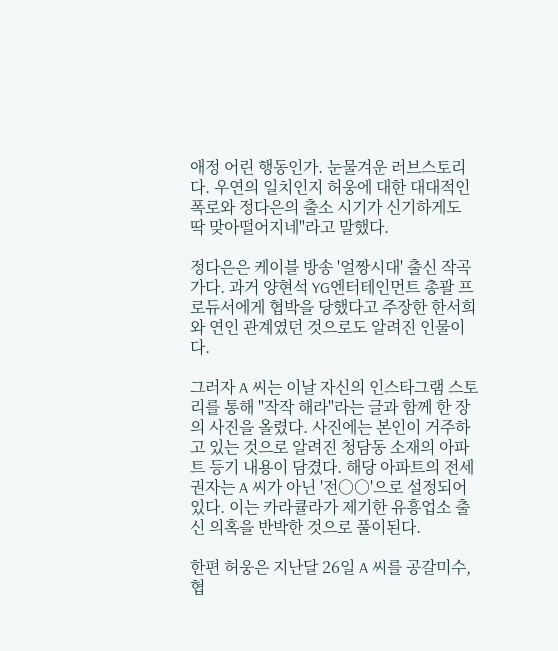애정 어린 행동인가. 눈물겨운 러브스토리다. 우연의 일치인지 허웅에 대한 대대적인 폭로와 정다은의 출소 시기가 신기하게도 딱 맞아떨어지네"라고 말했다.

정다은은 케이블 방송 '얼짱시대' 출신 작곡가다. 과거 양현석 YG엔터테인먼트 총괄 프로듀서에게 협박을 당했다고 주장한 한서희와 연인 관계였던 것으로도 알려진 인물이다.

그러자 A 씨는 이날 자신의 인스타그램 스토리를 통해 "작작 해라"라는 글과 함께 한 장의 사진을 올렸다. 사진에는 본인이 거주하고 있는 것으로 알려진 청담동 소재의 아파트 등기 내용이 담겼다. 해당 아파트의 전세권자는 A 씨가 아닌 '전○○'으로 설정되어 있다. 이는 카라큘라가 제기한 유흥업소 출신 의혹을 반박한 것으로 풀이된다.

한편 허웅은 지난달 26일 A 씨를 공갈미수, 협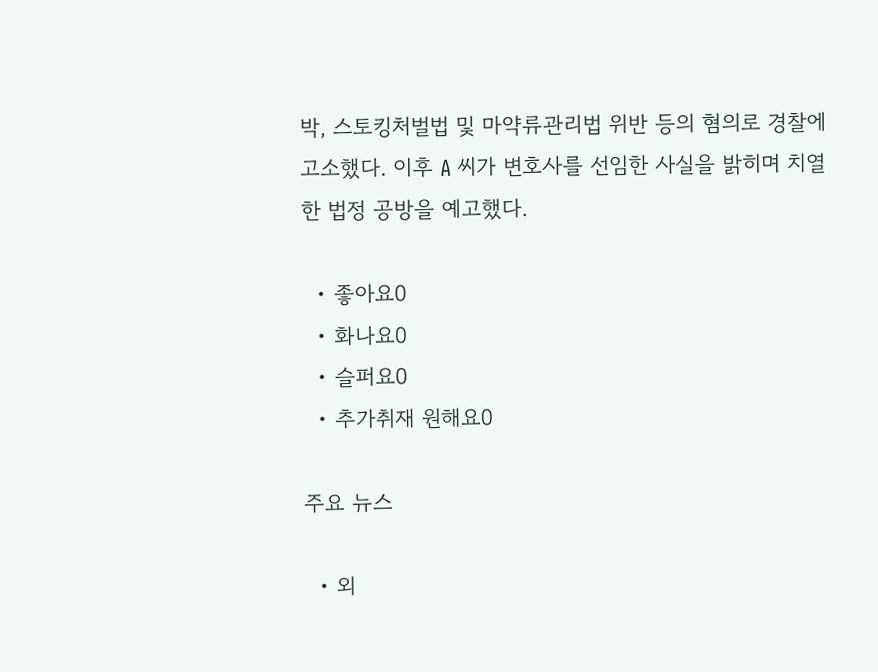박, 스토킹처벌법 및 마약류관리법 위반 등의 혐의로 경찰에 고소했다. 이후 A 씨가 변호사를 선임한 사실을 밝히며 치열한 법정 공방을 예고했다.

  • 좋아요0
  • 화나요0
  • 슬퍼요0
  • 추가취재 원해요0

주요 뉴스

  • 외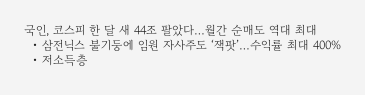국인, 코스피 한 달 새 44조 팔았다…월간 순매도 역대 최대
  • 삼전닉스 불기둥에 임원 자사주도 ‘잭팟’…수익률 최대 400%
  • 저소득층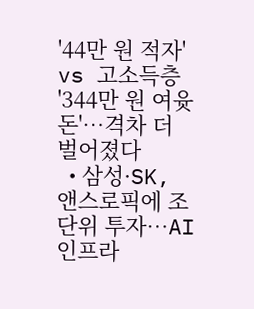'44만 원 적자' vs 고소득층 '344만 원 여윳돈'…격차 더 벌어졌다
  • 삼성·SK, 앤스로픽에 조단위 투자…AI 인프라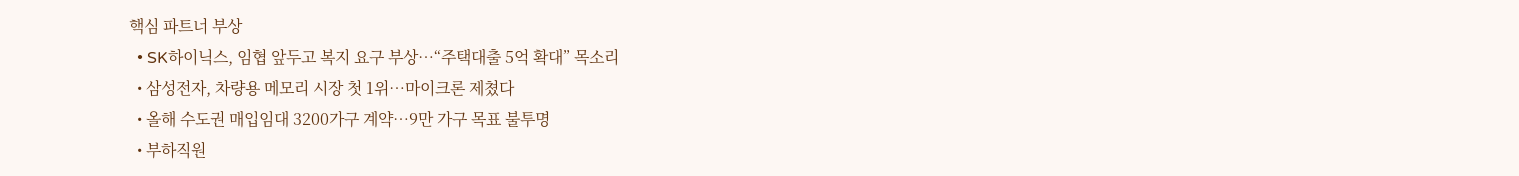핵심 파트너 부상
  • SK하이닉스, 임협 앞두고 복지 요구 부상…“주택대출 5억 확대” 목소리
  • 삼성전자, 차량용 메모리 시장 첫 1위…마이크론 제쳤다
  • 올해 수도권 매입임대 3200가구 계약…9만 가구 목표 불투명
  • 부하직원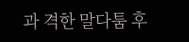과 격한 말다툼 후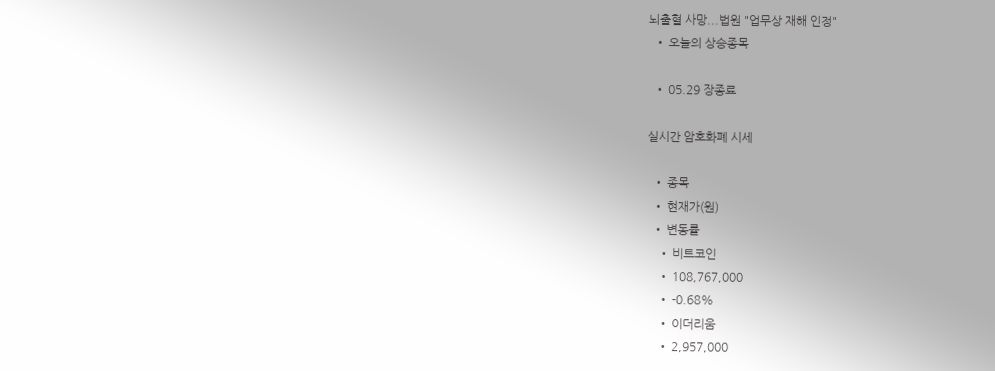뇌출혈 사망...법원 "업무상 재해 인정"
  • 오늘의 상승종목

  • 05.29 장종료

실시간 암호화폐 시세

  • 종목
  • 현재가(원)
  • 변동률
    • 비트코인
    • 108,767,000
    • -0.68%
    • 이더리움
    • 2,957,000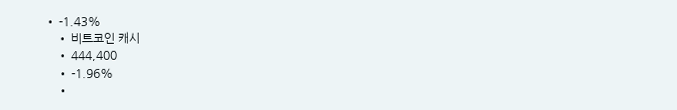• -1.43%
    • 비트코인 캐시
    • 444,400
    • -1.96%
    •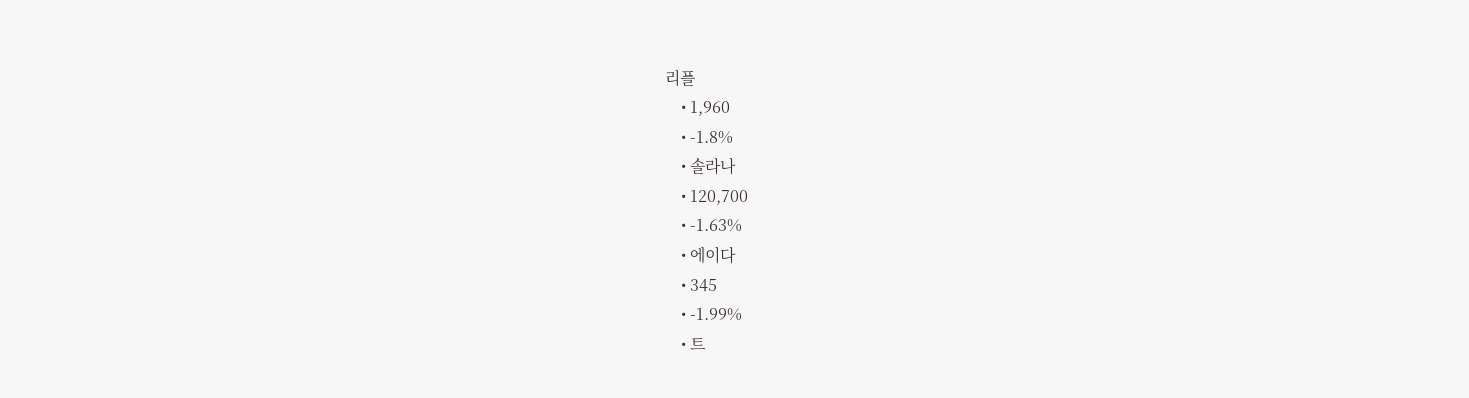리플
    • 1,960
    • -1.8%
    • 솔라나
    • 120,700
    • -1.63%
    • 에이다
    • 345
    • -1.99%
    • 트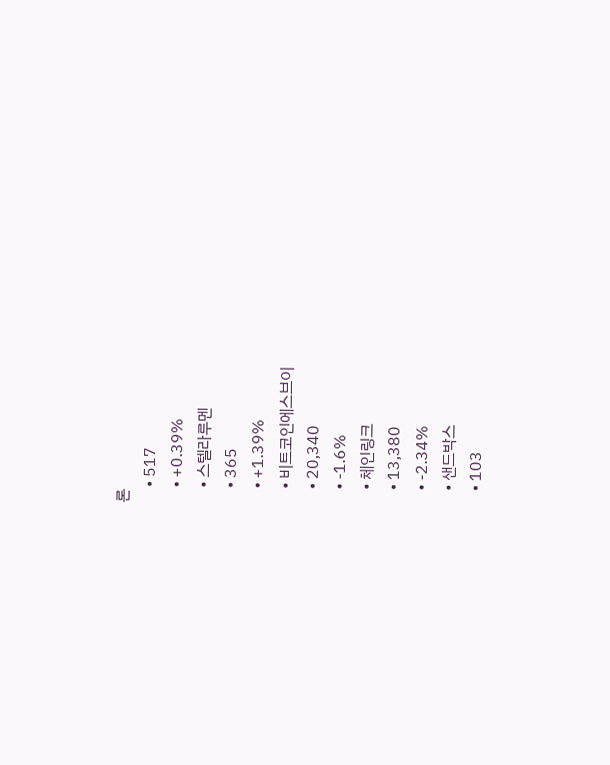론
    • 517
    • +0.39%
    • 스텔라루멘
    • 365
    • +1.39%
    • 비트코인에스브이
    • 20,340
    • -1.6%
    • 체인링크
    • 13,380
    • -2.34%
    • 샌드박스
    • 103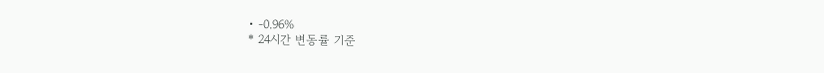• -0.96%
* 24시간 변동률 기준